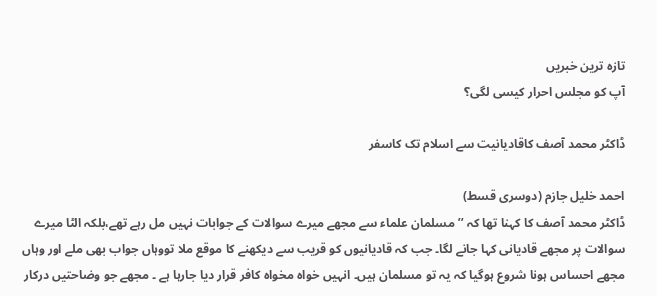تازہ ترین خبریں
آپ کو مجلس احرار کیسی لگی؟

ڈاکٹر محمد آصف کاقادیانیت سے اسلام تک کاسفر

احمد خلیل جازم (دوسری قسط)
ڈاکٹر محمد آصف کا کہنا تھا کہ ’’ مسلمان علماء سے مجھے میرے سوالات کے جوابات نہیں مل رہے تھے،بلکہ الٹا میرے سوالات پر مجھے قادیانی کہا جانے لگا۔ جب کہ قادیانیوں کو قریب سے دیکھنے کا موقع ملا تووہاں جواب بھی ملے اور وہاں مجھے احساس ہونا شروع ہوگیا کہ یہ تو مسلمان ہیں۔ انہیں خواہ مخواہ کافر قرار دیا جارہا ہے ۔ مجھے جو وضاحتیں درکار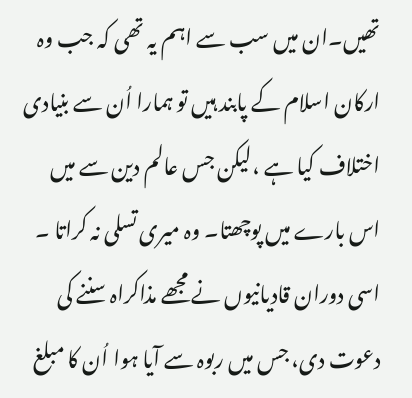تھیں۔ان میں سب سے اہم یہ تھی کہ جب وہ ارکان اسلام کے پابند ہیں تو ہمارا اُن سے بنیادی اختلاف کیا ہے ،لیکن جس عالم دین سے میں اس بارے میں پوچھتا۔ وہ میری تسلی نہ کراتا ۔ اسی دوران قادیانیوں نے مجھے مذاکراہ سننے کی دعوت دی، جس میں ربوہ سے آیا ہوا اُن کا مبلغ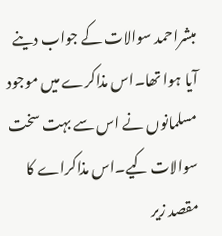مبشراحمد سوالات کے جواب دینے آیا ہوا تھا۔اس مذاکرے میں موجود مسلمانوں نے اس سے بہت سخت سوالات کیے۔اس مذاکراے کا مقصد زیر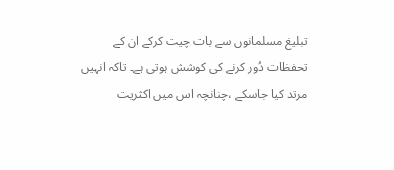تبلیغ مسلمانوں سے بات چیت کرکے ان کے تحفظات دُور کرنے کی کوشش ہوتی ہے۔ تاکہ انہیں مرتد کیا جاسکے ،چنانچہ اس میں اکثریت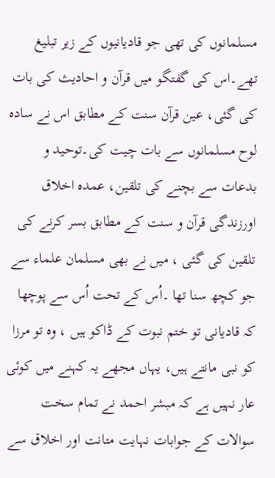مسلمانوں کی تھی جو قادیانیوں کے زیر تبلیغ تھے۔اس کی گفتگو میں قرآن و احادیث کی بات کی گئی، عین قرآن سنت کے مطابق اس نے سادہ لوح مسلمانوں سے بات چیت کی۔توحید و بدعات سے بچنے کی تلقین، عمدہ اخلاق اورزندگی قرآن و سنت کے مطابق بسر کرنے کی تلقین کی گئی ، میں نے بھی مسلمان علماء سے جو کچھ سنا تھا ۔اُس کے تحت اُس سے پوچھا کہ قادیانی تو ختم نبوت کے ڈاکو ہیں ، وہ تو مرزا کو نبی مانتے ہیں، یہاں مجھے یہ کہنے میں کوئی عار نہیں ہے کہ مبشر احمد نے تمام سخت سوالات کے جوابات نہایت متانت اور اخلاق سے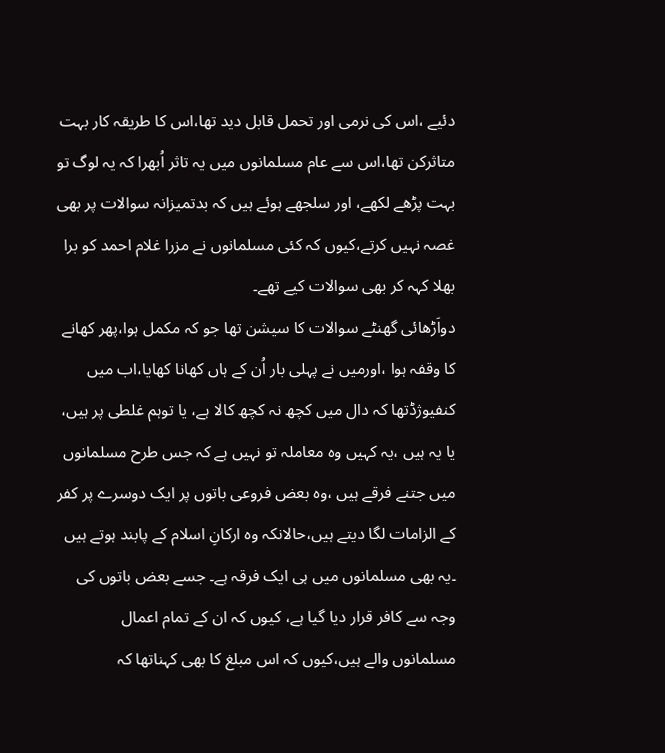دئیے ،اس کی نرمی اور تحمل قابل دید تھا،اس کا طریقہ کار بہت متاثرکن تھا،اس سے عام مسلمانوں میں یہ تاثر اُبھرا کہ یہ لوگ تو بہت پڑھے لکھے، اور سلجھے ہوئے ہیں کہ بدتمیزانہ سوالات پر بھی غصہ نہیں کرتے،کیوں کہ کئی مسلمانوں نے مزرا غلام احمد کو برا بھلا کہہ کر بھی سوالات کیے تھے۔
دواَڑھائی گھنٹے سوالات کا سیشن تھا جو کہ مکمل ہوا،پھر کھانے کا وقفہ ہوا ،اورمیں نے پہلی بار اُن کے ہاں کھانا کھایا،اب میں کنفیوژڈتھا کہ دال میں کچھ نہ کچھ کالا ہے، یا توہم غلطی پر ہیں، یا یہ ہیں ،یہ کہیں وہ معاملہ تو نہیں ہے کہ جس طرح مسلمانوں میں جتنے فرقے ہیں ،وہ بعض فروعی باتوں پر ایک دوسرے پر کفر کے الزامات لگا دیتے ہیں،حالانکہ وہ ارکانِ اسلام کے پابند ہوتے ہیں ۔یہ بھی مسلمانوں میں ہی ایک فرقہ ہے۔ جسے بعض باتوں کی وجہ سے کافر قرار دیا گیا ہے، کیوں کہ ان کے تمام اعمال مسلمانوں والے ہیں،کیوں کہ اس مبلغ کا بھی کہناتھا کہ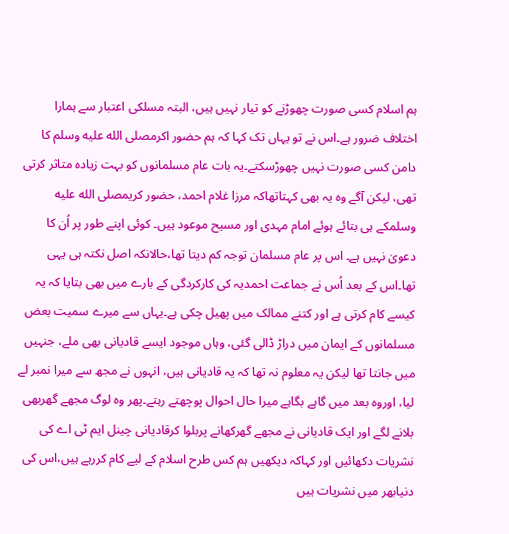ہم اسلام کسی صورت چھوڑنے کو تیار نہیں ہیں، البتہ مسلکی اعتبار سے ہمارا اختلاف ضرور ہے۔اس نے تو یہاں تک کہا کہ ہم حضور اکرمصلى الله عليه وسلم کا دامن کسی صورت نہیں چھوڑسکتے۔یہ بات عام مسلمانوں کو بہت زیادہ متاثر کرتی تھی، لیکن آگے وہ یہ بھی کہتاتھاکہ مرزا غلام احمد، حضور کریمصلى الله عليه وسلمکے ہی بتائے ہوئے امام مہدی اور مسیح موعود ہیں۔ کوئی اپنے طور پر اُن کا دعویٰ نہیں ہے۔ اس پر عام مسلمان توجہ کم دیتا تھا،حالانکہ اصل نکتہ ہی یہی تھا۔اس کے بعد اُس نے جماعت احمدیہ کی کارکردگی کے بارے میں بھی بتایا کہ یہ کیسے کام کرتی ہے اور کتنے ممالک میں پھیل چکی ہے۔یہاں سے میرے سمیت بعض مسلمانوں کے ایمان میں دراڑ ڈالی گئی، وہاں موجود ایسے قادیانی بھی ملے، جنہیں میں جانتا تھا لیکن یہ معلوم نہ تھا کہ یہ قادیانی ہیں، انہوں نے مجھ سے میرا نمبر لے لیا، اوروہ بعد میں گاہے بگاہے میرا حال احوال پوچھتے رہتے۔پھر وہ لوگ مجھے گھربھی بلانے لگے اور ایک قادیانی نے مجھے گھرکھانے پربلوا کرقادیانی چینل ایم ٹی اے کی نشریات دکھائیں اور کہاکہ دیکھیں ہم کس طرح اسلام کے لیے کام کررہے ہیں،اس کی دنیابھر میں نشریات ہیں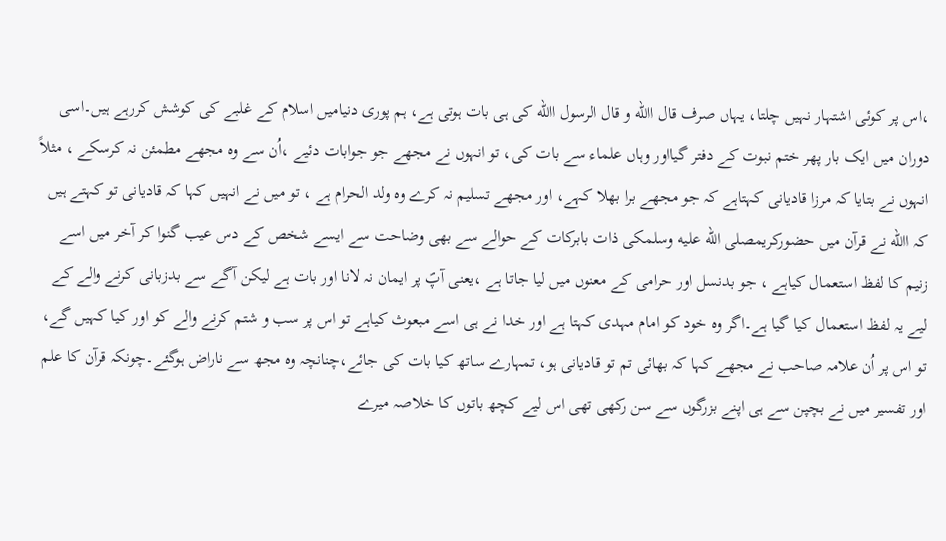،اس پر کوئی اشتہار نہیں چلتا، یہاں صرف قال االله و قال الرسول االله کی ہی بات ہوتی ہے، ہم پوری دنیامیں اسلام کے غلبے کی کوشش کررہے ہیں۔اسی دوران میں ایک بار پھر ختم نبوت کے دفتر گیااور وہاں علماء سے بات کی، تو انہوں نے مجھے جو جوابات دئیے ،اُن سے وہ مجھے مطمئن نہ کرسکے ، مثلاً انہوں نے بتایا کہ مرزا قادیانی کہتاہے کہ جو مجھے برا بھلا کہے، اور مجھے تسلیم نہ کرے وہ ولد الحرام ہے ، تو میں نے انہیں کہا کہ قادیانی تو کہتے ہیں کہ االله نے قرآن میں حضورکریمصلى الله عليه وسلمکی ذات بابرکات کے حوالے سے بھی وضاحت سے ایسے شخص کے دس عیب گنوا کر آخر میں اسے زنیم کا لفظ استعمال کیاہے ، جو بدنسل اور حرامی کے معنوں میں لیا جاتا ہے ،یعنی آپؐ پر ایمان نہ لانا اور بات ہے لیکن آگے سے بدزبانی کرنے والے کے لیے یہ لفظ استعمال کیا گیا ہے۔اگر وہ خود کو امام مہدی کہتا ہے اور خدا نے ہی اسے مبعوث کیاہے تو اس پر سب و شتم کرنے والے کو اور کیا کہیں گے، تو اس پر اُن علامہ صاحب نے مجھے کہا کہ بھائی تم تو قادیانی ہو، تمہارے ساتھ کیا بات کی جائے،چنانچہ وہ مجھ سے ناراض ہوگئے۔چونکہ قرآن کا علم اور تفسیر میں نے بچپن سے ہی اپنے بزرگوں سے سن رکھی تھی اس لیے کچھ باتوں کا خلاصہ میرے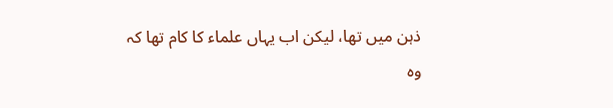ذہن میں تھا، لیکن اب یہاں علماء کا کام تھا کہ وہ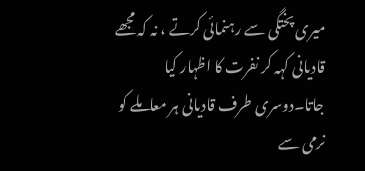میری پختگی سے رہنمائی کرتے ، نہ کہ مجھے قادیانی کہہ کر نفرت کا اظہار کیا جاتا۔دوسری طرف قادیانی ہر معاملے کو نرمی سے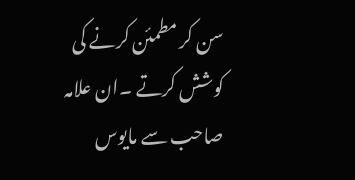سن کر مطمئن کرنے کی کوشش کرتے ۔ان علامہ صاحب سے مایوس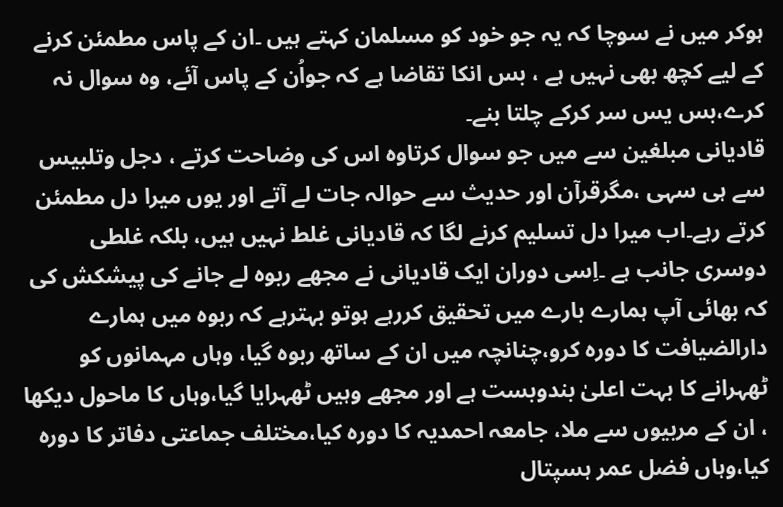ہوکر میں نے سوچا کہ یہ جو خود کو مسلمان کہتے ہیں ۔ان کے پاس مطمئن کرنے کے لیے کچھ بھی نہیں ہے ، بس انکا تقاضا ہے کہ جواُن کے پاس آئے، وہ سوال نہ کرے،بس یس سر کرکے چلتا بنے۔
قادیانی مبلغین سے میں جو سوال کرتاوہ اس کی وضاحت کرتے ، دجل وتلبیس سے ہی سہی ،مگرقرآن اور حدیث سے حوالہ جات لے آتے اور یوں میرا دل مطمئن کرتے رہے۔اب میرا دل تسلیم کرنے لگا کہ قادیانی غلط نہیں ہیں، بلکہ غلطی دوسری جانب ہے ۔اِسی دوران ایک قادیانی نے مجھے ربوہ لے جانے کی پیشکش کی کہ بھائی آپ ہمارے بارے میں تحقیق کررہے ہوتو بہترہے کہ ربوہ میں ہمارے دارالضیافت کا دورہ کرو،چنانچہ میں ان کے ساتھ ربوہ گیا، وہاں مہمانوں کو ٹھہرانے کا بہت اعلیٰ بندوبست ہے اور مجھے وہیں ٹھہرایا گیا،وہاں کا ماحول دیکھا ، ان کے مربیوں سے ملا، جامعہ احمدیہ کا دورہ کیا،مختلف جماعتی دفاتر کا دورہ کیا،وہاں فضل عمر ہسپتال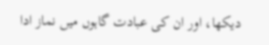دیکھا، اور ان کی عبادت گاہوں میں نماز ادا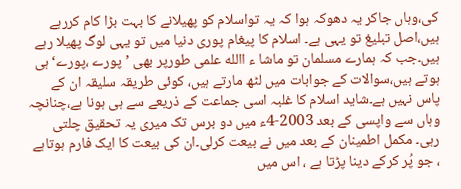کی،وہاں جاکر یہ دھوکہ ہوا کہ یہ تواسلام کو پھیلانے کا بہت بڑا کام کررہے ہیں،اصل تبلیغ تو یہی ہے۔ اسلام کا پیغام پوری دنیا میں تو یہی لوگ پھیلا رہے ہیں۔جب کہ ہمارے مسلمان تو ماشا ء االله علمی طورپر بھی ’پورے ،پورے‘ہی ہوتے ہیں،سوالات کے جوابات میں لٹھ مارتے ہیں، کوئی طریقہ سلیقہ ان کے پاس نہیں ہے۔شاید اسلام کا غلبہ اسی جماعت کے ذریعے سے ہی ہونا ہے،چنانچہ وہاں سے واپسی کے بعد 2003-4ء میں دو برس تک میری یہ تحقیق چلتی رہی۔ مکمل اطمینان کے بعد میں نے بیعت کرلی۔ان کی بیعت کا ایک فارم ہوتاہے ، جو پُر کرکے دینا پڑتا ہے ، اس میں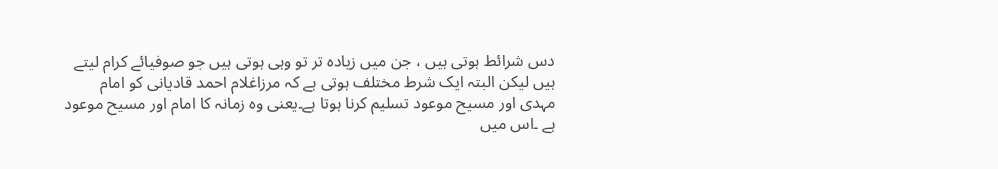دس شرائط ہوتی ہیں ، جن میں زیادہ تر تو وہی ہوتی ہیں جو صوفیائے کرام لیتے ہیں لیکن البتہ ایک شرط مختلف ہوتی ہے کہ مرزاغلام احمد قادیانی کو امام مہدی اور مسیح موعود تسلیم کرنا ہوتا ہے۔یعنی وہ زمانہ کا امام اور مسیح موعود ہے ۔اس میں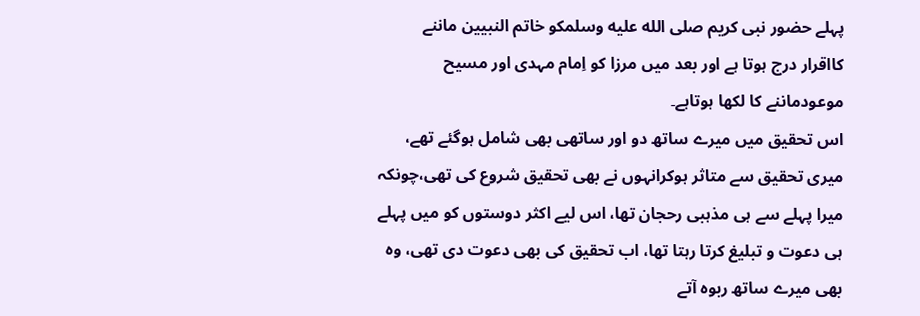پہلے حضور نبی کریم صلى الله عليه وسلمکو خاتم النبیین ماننے کااقرار درج ہوتا ہے اور بعد میں مرزا کو اِمام مہدی اور مسیح موعودماننے کا لکھا ہوتاہے۔
اس تحقیق میں میرے ساتھ دو اور ساتھی بھی شامل ہوگئے تھے، میری تحقیق سے متاثر ہوکرانہوں نے بھی تحقیق شروع کی تھی،چونکہ میرا پہلے سے ہی مذہبی رحجان تھا، اس لیے اکثر دوستوں کو میں پہلے ہی دعوت و تبلیغ کرتا رہتا تھا، اب تحقیق کی بھی دعوت دی تھی، وہ بھی میرے ساتھ ربوہ آتے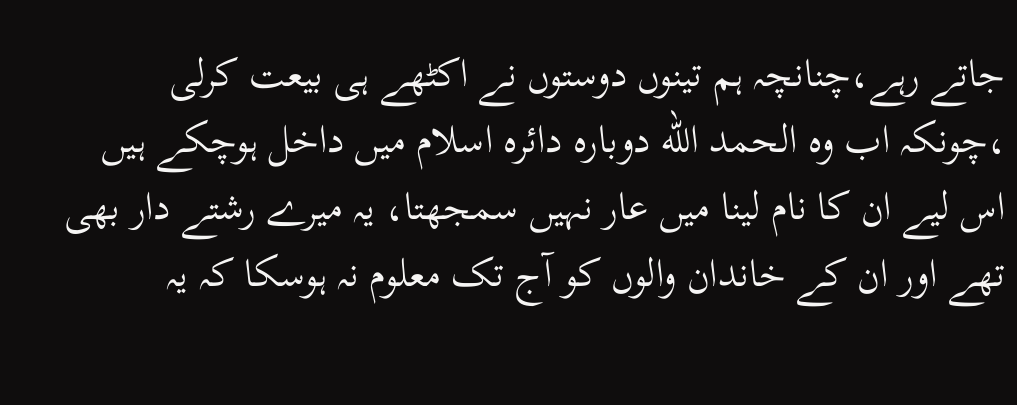جاتے رہے،چنانچہ ہم تینوں دوستوں نے اکٹھے ہی بیعت کرلی ،چونکہ اب وہ الحمد الله دوبارہ دائرہ اسلام میں داخل ہوچکے ہیں اس لیے ان کا نام لینا میں عار نہیں سمجھتا، یہ میرے رشتے دار بھی تھے اور ان کے خاندان والوں کو آج تک معلوم نہ ہوسکا کہ یہ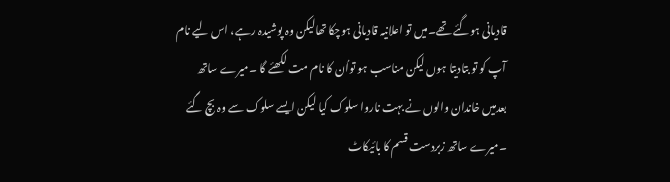قادیانی ہوگئے تھے۔میں تو اعلانیہ قادیانی ہوچکا تھالیکن وہ پوشیدہ رہے، اس لیے نام آپ کو تو بتادیتا ہوں لیکن مناسب ہو تواُن کا نام مت لکھئے گا ۔میرے ساتھ بعدمیں خاندان والوں نے بہت ناروا سلوک کیا لیکن ایسے سلوک سے وہ بچ گئے ۔میرے ساتھ زبردست قسم کا بائیکاٹ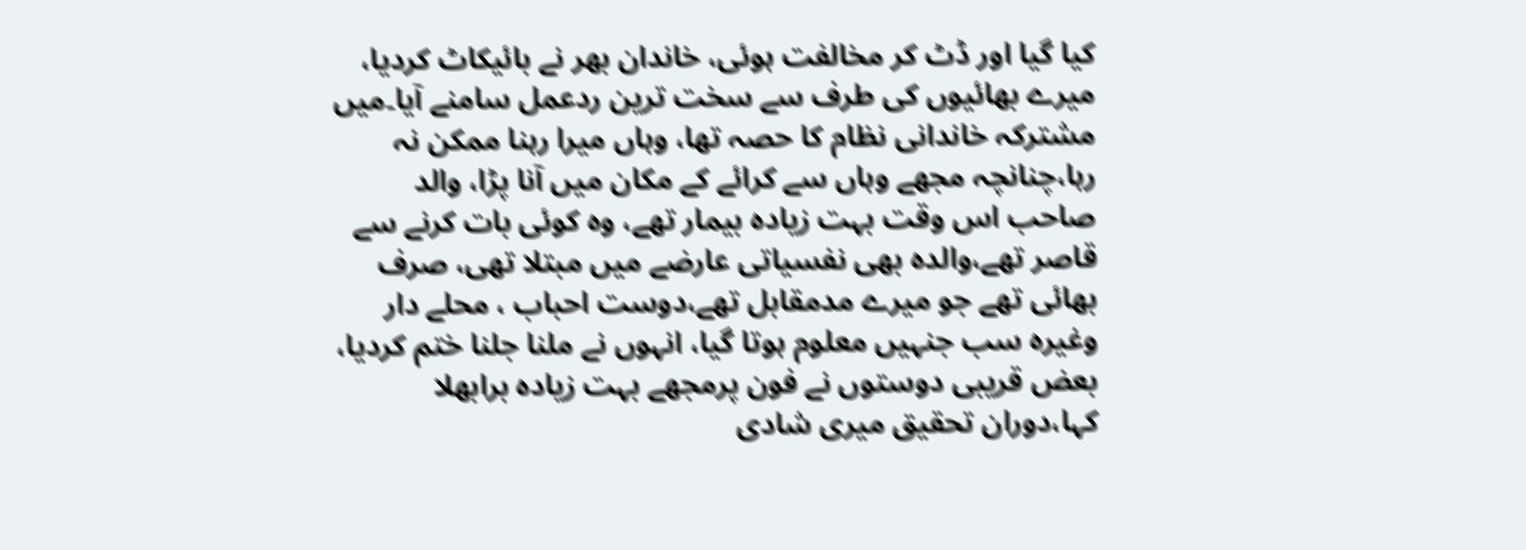کیا گیا اور ڈٹ کر مخالفت ہوئی، خاندان بھر نے بائیکاٹ کردیا، میرے بھائیوں کی طرف سے سخت ترین ردعمل سامنے آیا۔میں مشترکہ خاندانی نظام کا حصہ تھا، وہاں میرا رہنا ممکن نہ رہا،چنانچہ مجھے وہاں سے کرائے کے مکان میں آنا پڑا، والد صاحب اس وقت بہت زیادہ بیمار تھے، وہ کوئی بات کرنے سے قاصر تھے،والدہ بھی نفسیاتی عارضے میں مبتلا تھی، صرف بھائی تھے جو میرے مدمقابل تھے،دوست احباب ، محلے دار وغیرہ سب جنہیں معلوم ہوتا گیا، انہوں نے ملنا جلنا ختم کردیا، بعض قریبی دوستوں نے فون پرمجھے بہت زیادہ برابھلا کہا،دوران تحقیق میری شادی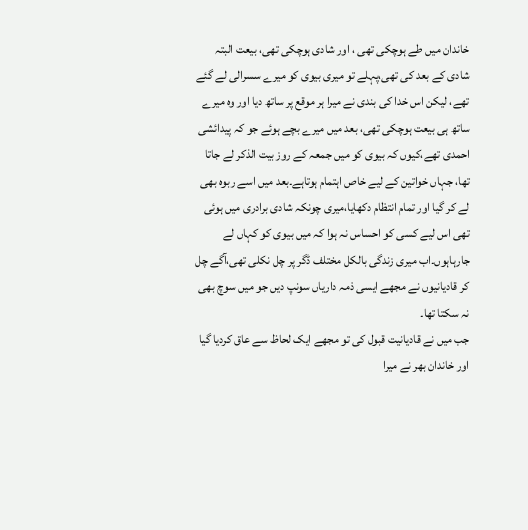خاندان میں طے ہوچکی تھی ، اور شادی ہوچکی تھی، بیعت البتہ شادی کے بعد کی تھی،پہلے تو میری بیوی کو میرے سسرالی لے گئے تھے، لیکن اس خدا کی بندی نے میرا ہر موقع پر ساتھ دیا اور وہ میرے ساتھ ہی بیعت ہوچکی تھی، بعد میں میرے بچے ہوئے جو کہ پیدائشی احمدی تھے،کیوں کہ بیوی کو میں جمعہ کے روز بیت الذکر لے جاتا تھا، جہاں خواتین کے لیے خاص اہتمام ہوتاہے۔بعد میں اسے ربوہ بھی لے کر گیا اور تمام انتظام دکھایا،میری چونکہ شادی برادری میں ہوئی تھی اس لیے کسی کو احساس نہ ہوا کہ میں بیوی کو کہاں لے جارہاہوں۔اب میری زندگی بالکل مختلف ڈگر پر چل نکلی تھی،آگے چل کر قادیانیوں نے مجھے ایسی ذمہ داریاں سونپ دیں جو میں سوچ بھی نہ سکتا تھا۔
جب میں نے قادیانیت قبول کی تو مجھے ایک لحاظ سے عاق کردیا گیا اور خاندان بھر نے میرا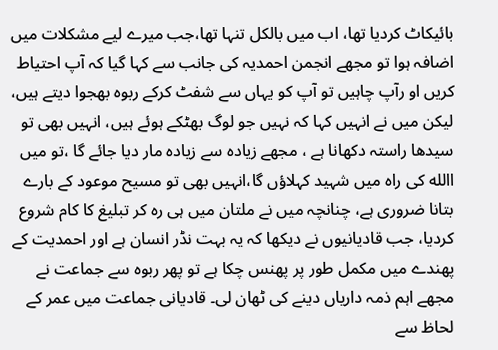بائیکاٹ کردیا تھا، اب میں بالکل تنہا تھا،جب میرے لیے مشکلات میں اضافہ ہوا تو مجھے انجمن احمدیہ کی جانب سے کہا گیا کہ آپ احتیاط کریں او رآپ چاہیں تو آپ کو یہاں سے شفٹ کرکے ربوہ بھجوا دیتے ہیں، لیکن میں نے انہیں کہا کہ نہیں جو لوگ بھٹکے ہوئے ہیں، انہیں بھی تو سیدھا راستہ دکھانا ہے ، مجھے زیادہ سے زیادہ مار دیا جائے گا ،تو میں االله کی راہ میں شہید کہلاؤں گا،انہیں بھی تو مسیح موعود کے بارے بتانا ضروری ہے، چنانچہ میں نے ملتان میں ہی رہ کر تبلیغ کا کام شروع کردیا، جب قادیانیوں نے دیکھا کہ یہ بہت نڈر انسان ہے اور احمدیت کے پھندے میں مکمل طور پر پھنس چکا ہے تو پھر ربوہ سے جماعت نے مجھے اہم ذمہ داریاں دینے کی ٹھان لی۔ قادیانی جماعت میں عمر کے لحاظ سے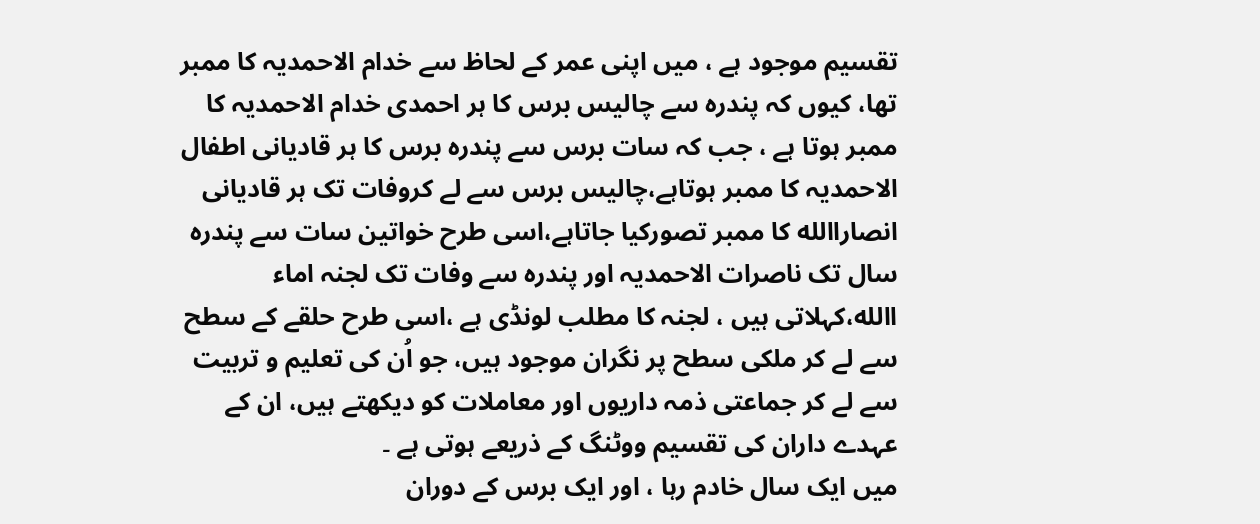تقسیم موجود ہے ، میں اپنی عمر کے لحاظ سے خدام الاحمدیہ کا ممبر تھا، کیوں کہ پندرہ سے چالیس برس کا ہر احمدی خدام الاحمدیہ کا ممبر ہوتا ہے ، جب کہ سات برس سے پندرہ برس کا ہر قادیانی اطفال الاحمدیہ کا ممبر ہوتاہے،چالیس برس سے لے کروفات تک ہر قادیانی انصاراالله کا ممبر تصورکیا جاتاہے،اسی طرح خواتین سات سے پندرہ سال تک ناصرات الاحمدیہ اور پندرہ سے وفات تک لجنہ اماء االله،کہلاتی ہیں ، لجنہ کا مطلب لونڈی ہے ،اسی طرح حلقے کے سطح سے لے کر ملکی سطح پر نگران موجود ہیں، جو اُن کی تعلیم و تربیت سے لے کر جماعتی ذمہ داریوں اور معاملات کو دیکھتے ہیں، ان کے عہدے داران کی تقسیم ووٹنگ کے ذریعے ہوتی ہے ۔
میں ایک سال خادم رہا ، اور ایک برس کے دوران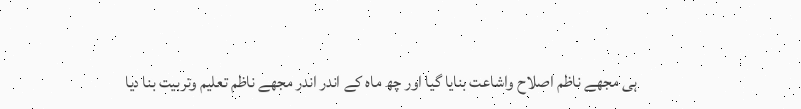ہی مجھے ناظم اصلاح واشاعت بنایا گیا اور چھ ماہ کے اندر اندر مجھے ناظم تعلیم وتربیت بنا دیا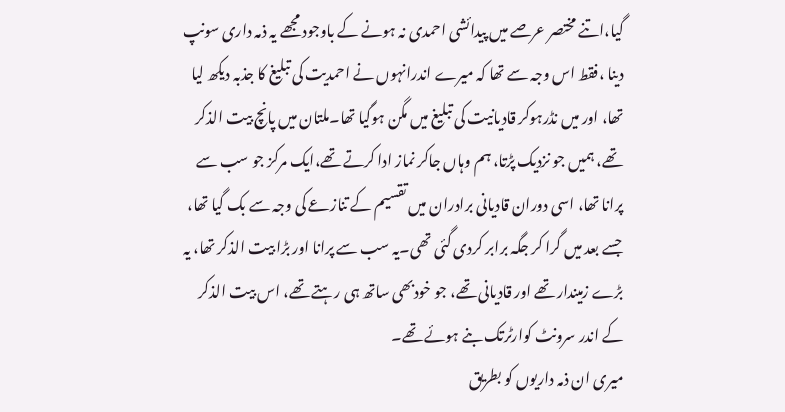گیا،اتنے مختصر عرصے میں پیدائشی احمدی نہ ہونے کے باوجود مجھے یہ ذمہ داری سونپ دینا ،فقط اس وجہ سے تھا کہ میرے اندرانہوں نے احمدیت کی تبلیغ کا جذبہ دیکھ لیا تھا، اور میں نڈرہوکر قادیانیت کی تبلیغ میں مگن ہوگیا تھا۔ملتان میں پانچ بیت الذکر تھے، ہمیں جو نزدیک پڑتا، ہم وہاں جاکر نماز ادا کرتے تھے،ایک مرکز جو سب سے پرانا تھا، اسی دوران قادیانی برادران میں تقسیم کے تنازعے کی وجہ سے بک گیا تھا، جسے بعد میں گرا کر جگہ برابر کردی گئی تھی۔یہ سب سے پرانا اور بڑا بیت الذکر تھا، یہ بڑے زمیندار تھے اور قادیانی تھے، جو خودبھی ساتھ ہی رہتے تھے، اس بیت الذکر کے اندر سرونٹ کوارٹرتک بنے ہوئے تھے۔
میری ان ذمہ داریوں کو بطریق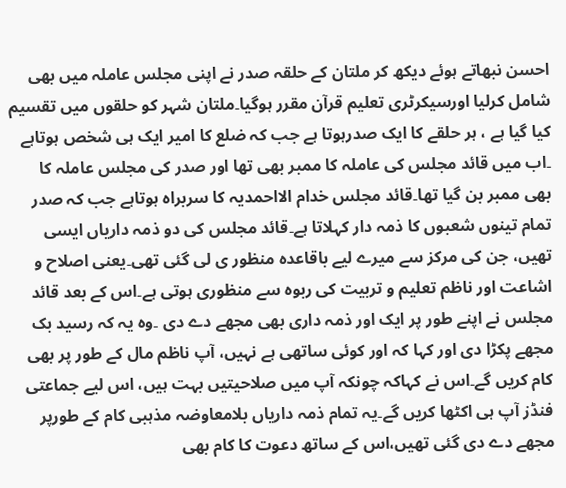احسن نبھاتے ہوئے دیکھ کر ملتان کے حلقہ صدر نے اپنی مجلس عاملہ میں بھی شامل کرلیا اورسیکرٹری تعلیم قرآن مقرر ہوگیا۔ملتان شہر کو حلقوں میں تقسیم کیا گیا ہے ، ہر حلقے کا ایک صدرہوتا ہے جب کہ ضلع کا امیر ایک ہی شخص ہوتاہے ۔اب میں قائد مجلس کی عاملہ کا ممبر بھی تھا اور صدر کی مجلس عاملہ کا بھی ممبر بن گیا تھا۔قائد مجلس خدام الااحمدیہ کا سربراہ ہوتاہے جب کہ صدر تمام تینوں شعبوں کا ذمہ دار کہلاتا ہے۔قائد مجلس کی دو ذمہ داریاں ایسی تھیں، جن کی مرکز سے میرے لیے باقاعدہ منظور ی لی گئی تھی۔یعنی اصلاح و اشاعت اور ناظم تعلیم و تربیت کی ربوہ سے منظوری ہوتی ہے۔اس کے بعد قائد مجلس نے اپنے طور پر ایک اور ذمہ داری بھی مجھے دے دی ۔وہ یہ کہ رسید بک مجھے پکڑا دی اور کہا کہ اور کوئی ساتھی ہے نہیں، آپ ناظم مال کے طور پر بھی کام کریں گے۔اس نے کہاکہ چونکہ آپ میں صلاحیتیں بہت ہیں، اس لیے جماعتی فنڈز آپ ہی اکٹھا کریں گے۔یہ تمام ذمہ داریاں بلامعاوضہ مذہبی کام کے طورپر مجھے دے دی گئی تھیں،اس کے ساتھ دعوت کا کام بھی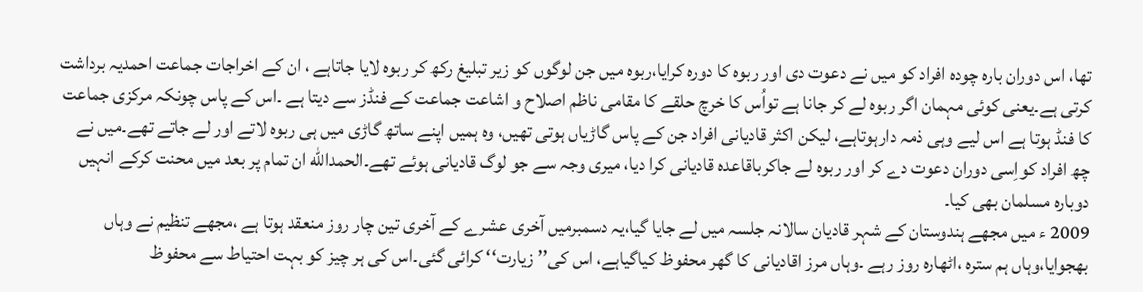تھا، اس دوران بارہ چودہ افراد کو میں نے دعوت دی اور ربوہ کا دورہ کرایا،ربوہ میں جن لوگوں کو زیر تبلیغ رکھ کر ربوہ لایا جاتاہے ، ان کے اخراجات جماعت احمدیہ برداشت کرتی ہے۔یعنی کوئی مہمان اگر ربوہ لے کر جانا ہے تواُس کا خرچ حلقے کا مقامی ناظم اصلاح و اشاعت جماعت کے فنڈز سے دیتا ہے ۔اس کے پاس چونکہ مرکزی جماعت کا فنڈ ہوتا ہے اس لیے وہی ذمہ دارہوتاہے، لیکن اکثر قادیانی افراد جن کے پاس گاڑیاں ہوتی تھیں، وہ ہمیں اپنے ساتھ گاڑی میں ہی ربوہ لاتے اور لے جاتے تھے۔میں نے چھ افراد کواِسی دوران دعوت دے کر اور ربوہ لے جاکرباقاعدہ قادیانی کرا دیا، میری وجہ سے جو لوگ قادیانی ہوئے تھے۔الحمدالله ان تمام پر بعد میں محنت کرکے انہیں دوبارہ مسلمان بھی کیا۔
2009 ء میں مجھے ہندوستان کے شہر قادیان سالانہ جلسہ میں لے جایا گیا،یہ دسمبرمیں آخری عشرے کے آخری تین چار روز منعقد ہوتا ہے ،مجھے تنظیم نے وہاں بھجوایا،وہاں ہم سترہ ،اٹھارہ روز رہے ۔وہاں مرز اقادیانی کا گھر محفوظ کیاگیاہے، اس کی’’ زیارت‘‘ کرائی گئی۔اس کی ہر چیز کو بہت احتیاط سے محفوظ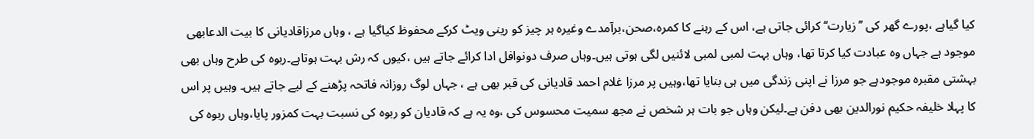کیا گیاہے ،پورے گھر کی ’’زیارت‘‘ کرائی جاتی ہے، اس کے رہنے کا کمرہ،صحن،برآمدے وغیرہ ہر چیز کو رینی ویٹ کرکے محفوظ کیاگیا ہے ، وہاں مرزاقادیانی کا بیت الدعابھی موجود ہے جہاں وہ عبادت کیا کرتا تھا، وہاں بہت لمبی لمبی لائنیں لگی ہوتی ہیں۔وہاں صرف دونوافل ادا کرائے جاتے ہیں ،کیوں کہ رش بہت ہوتاہے۔ربوہ کی طرح وہاں بھی بہشتی مقبرہ موجودہے جو مرزا نے اپنی زندگی میں ہی بنایا تھا،وہیں پر مرزا غلام احمد قادیانی کی قبر بھی ہے ، جہاں لوگ روزانہ فاتحہ پڑھنے کے لیے جاتے ہیں۔ وہیں پر اس کا پہلا خلیفہ حکیم نورالدین بھی دفن ہے۔لیکن وہاں جو بات ہر شخص نے مجھ سمیت محسوس کی ،وہ یہ ہے کہ قادیان کو ربوہ کی نسبت بہت کمزور پایا،وہاں ربوہ کی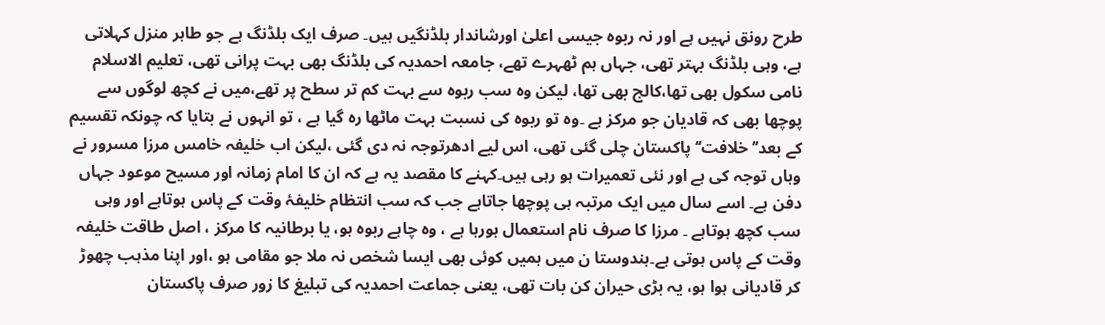طرح رونق نہیں ہے اور نہ ربوہ جیسی اعلیٰ اورشاندار بلڈنگیں ہیں۔ صرف ایک بلڈنگ ہے جو طاہر منزل کہلاتی ہے، وہی بلڈنگ بہتر تھی، جہاں ہم ٹھہرے تھے، جامعہ احمدیہ کی بلڈنگ بھی بہت پرانی تھی، تعلیم الاسلام نامی سکول بھی تھا،کالج بھی تھا، لیکن وہ سب ربوہ سے بہت کم تر سطح پر تھے،میں نے کچھ لوگوں سے پوچھا بھی کہ قادیان جو مرکز ہے ۔وہ تو ربوہ کی نسبت بہت ماٹھا رہ گیا ہے ، تو انہوں نے بتایا کہ چونکہ تقسیم کے بعد’’ خلافت‘‘ پاکستان چلی گئی تھی، اس لیے ادھرتوجہ نہ دی گئی ،لیکن اب خلیفہ خامس مرزا مسرور نے وہاں توجہ کی ہے اور نئی تعمیرات ہو رہی ہیں۔کہنے کا مقصد یہ ہے کہ ان کا امام زمانہ اور مسیح موعود جہاں دفن ہے۔ اسے سال میں ایک مرتبہ ہی پوچھا جاتاہے جب کہ سب انتظام خلیفۂ وقت کے پاس ہوتاہے اور وہی سب کچھ ہوتاہے ۔ مرزا کا صرف نام استعمال ہورہا ہے ، وہ چاہے ربوہ ہو، یا برطانیہ کا مرکز ، اصل طاقت خلیفہ وقت کے پاس ہوتی ہے۔ہندوستا ن میں ہمیں کوئی بھی ایسا شخص نہ ملا جو مقامی ہو ،اور اپنا مذہب چھوڑ کر قادیانی ہوا ہو، یہ بڑی حیران کن بات تھی، یعنی جماعت احمدیہ کی تبلیغ کا زور صرف پاکستان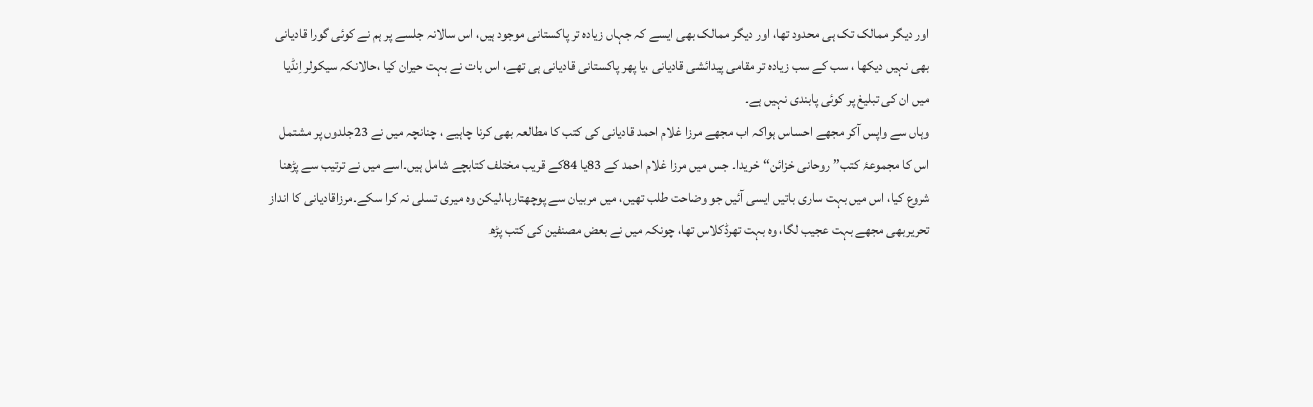اور دیگر ممالک تک ہی محدود تھا، اور دیگر ممالک بھی ایسے کہ جہاں زیادہ تر پاکستانی موجود ہیں، اس سالانہ جلسے پر ہم نے کوئی گورا قادیانی بھی نہیں دیکھا ، سب کے سب زیادہ تر مقامی پیدائشی قادیانی ،یا پھر پاکستانی قادیانی ہی تھے، اس بات نے بہت حیران کیا ،حالانکہ سیکولر اِنڈیا میں ان کی تبلیغ پر کوئی پابندی نہیں ہے۔
وہاں سے واپس آکر مجھے احساس ہواکہ اب مجھے مرزا غلام احمد قادیانی کی کتب کا مطالعہ بھی کرنا چاہیے ، چنانچہ میں نے 23جلدوں پر مشتمل اس کا مجموعۂ کتب’’ روحانی خزائن‘‘ خریدا۔ جس میں مرزا غلام احمد کے 83یا 84کے قریب مختلف کتابچے شامل ہیں۔اسے میں نے ترتیب سے پڑھنا شروع کیا، اس میں بہت ساری باتیں ایسی آئیں جو وضاحت طلب تھیں، میں مربیان سے پوچھتارہا،لیکن وہ میری تسلی نہ کرا سکے۔مرزاقادیانی کا انداز تحریربھی مجھے بہت عجیب لگا، وہ بہت تھرڈکلاس تھا، چونکہ میں نے بعض مصنفین کی کتب پڑھ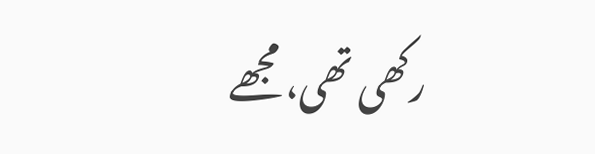رکھی تھی، مجھے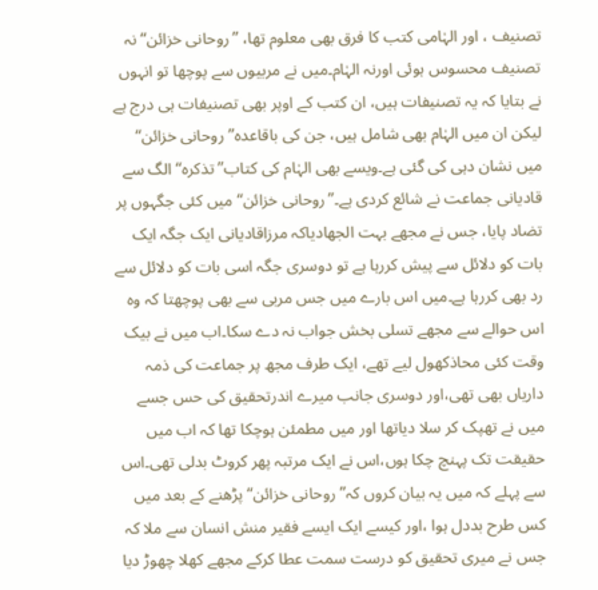تصنیف ، اور الہٰامی کتب کا فرق بھی معلوم تھا، ’’روحانی خزائن‘‘ نہ تصنیف محسوس ہوئی اورنہ الہٰام۔میں نے مربیوں سے پوچھا تو انہوں نے بتایا کہ یہ تصنیفات ہیں، ان کتب کے اوپر بھی تصنیفات ہی درج ہے لیکن ان میں الہٰام بھی شامل ہیں، جن کی باقاعدہ’’ روحانی خزائن‘‘ میں نشان دہی کی گئی ہے۔ویسے بھی الہٰام کی کتاب’’ تذکرہ‘‘ الگ سے قادیانی جماعت نے شائع کردی ہے۔’’روحانی خزائن‘‘ میں کئی جگہوں پر تضاد پایا، جس نے مجھے بہت الجھادیاکہ مرزاقادیانی ایک جگہ ایک بات کو دلائل سے پیش کررہا ہے تو دوسری جگہ اسی بات کو دلائل سے رد بھی کررہا ہے۔میں اس بارے میں جس مربی سے بھی پوچھتا کہ وہ اس حوالے سے مجھے تسلی بخش جواب نہ دے سکا۔اب میں نے بیک وقت کئی محاذکھول لیے تھے، ایک طرف مجھ پر جماعت کی ذمہ داریاں بھی تھی،اور دوسری جانب میرے اندرتحقیق کی حس جسے میں نے تھپک کر سلا دیاتھا اور میں مطمئن ہوچکا تھا کہ اب میں حقیقت تک پہنچ چکا ہوں،اس نے ایک مرتبہ پھر کروٹ بدلی تھی۔اس سے پہلے کہ میں یہ بیان کروں کہ’’ روحانی خزائن‘‘ پڑھنے کے بعد میں کس طرح بددل ہوا ،اور کیسے ایک ایسے فقیر منش انسان سے ملا کہ جس نے میری تحقیق کو درست سمت عطا کرکے مجھے کھلا چھوڑ دیا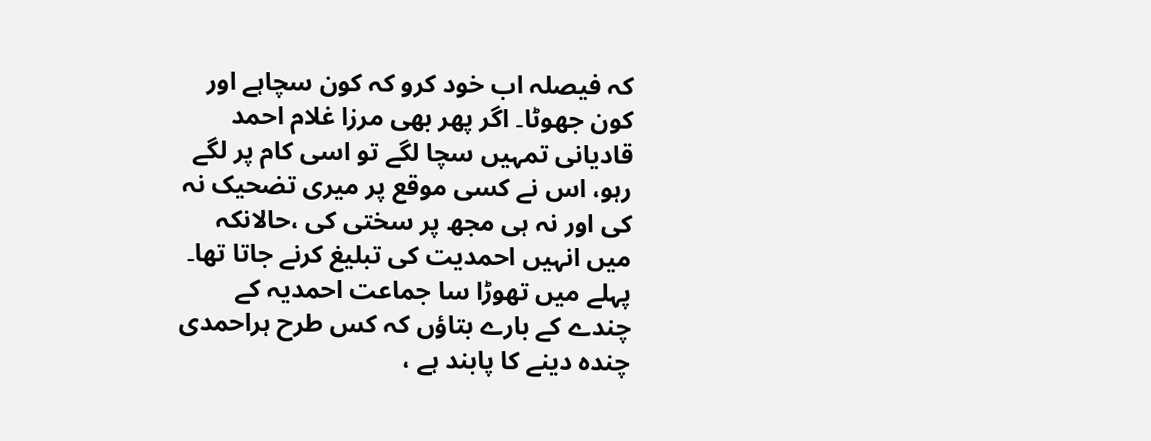کہ فیصلہ اب خود کرو کہ کون سچاہے اور کون جھوٹا۔ اگر پھر بھی مرزا غلام احمد قادیانی تمہیں سچا لگے تو اسی کام پر لگے رہو، اس نے کسی موقع پر میری تضحیک نہ کی اور نہ ہی مجھ پر سختی کی ،حالانکہ میں انہیں احمدیت کی تبلیغ کرنے جاتا تھا۔ پہلے میں تھوڑا سا جماعت احمدیہ کے چندے کے بارے بتاؤں کہ کس طرح ہراحمدی چندہ دینے کا پابند ہے ،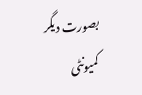بصورت دیگر کمیونٹی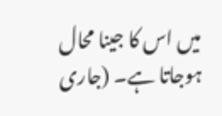میں اس کا جینا محال ہوجاتا ہے۔ (جاری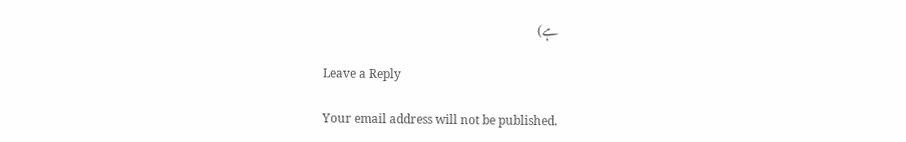ہے)

Leave a Reply

Your email address will not be published.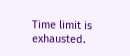Time limit is exhausted.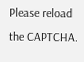Please reload the CAPTCHA.